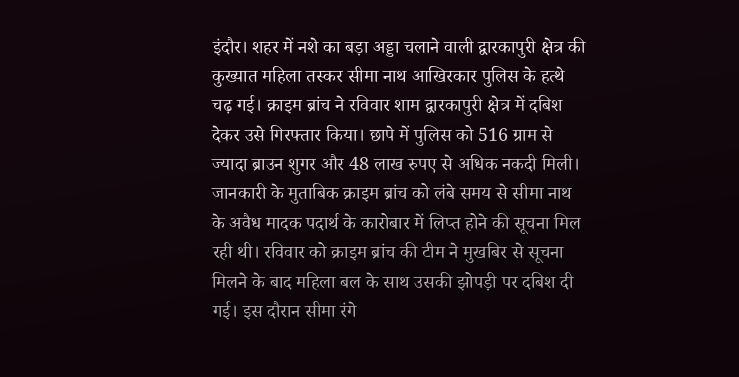इंदौर। शहर में नशे का बड़ा अड्डा चलाने वाली द्वारकापुरी क्षेत्र की कुख्यात महिला तस्कर सीमा नाथ आखिरकार पुलिस के हत्थे चढ़ गई। क्राइम ब्रांच ने रविवार शाम द्वारकापुरी क्षेत्र में दबिश देकर उसे गिरफ्तार किया। छापे में पुलिस को 516 ग्राम से ज्यादा ब्राउन शुगर और 48 लाख रुपए से अधिक नकदी मिली।
जानकारी के मुताबिक क्राइम ब्रांच को लंबे समय से सीमा नाथ के अवैध मादक पदार्थ के कारोबार में लिप्त होने की सूचना मिल रही थी। रविवार को क्राइम ब्रांच की टीम ने मुखबिर से सूचना मिलने के बाद महिला बल के साथ उसकी झोपड़ी पर दबिश दी गई। इस दौरान सीमा रंगे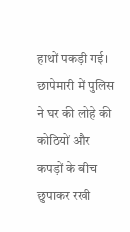हाथों पकड़ी गई। छापेमारी में पुलिस ने घर की लोहे की कोठियों और कपड़ों के बीच छुपाकर रखी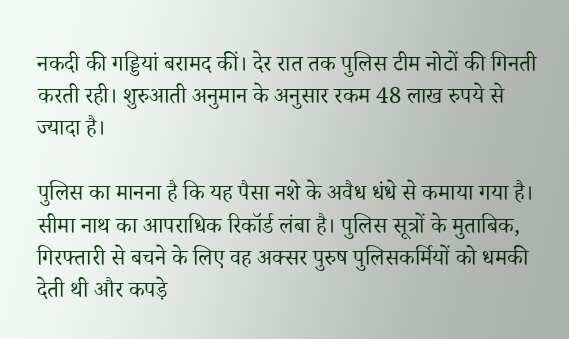नकदी की गड्डियां बरामद कीं। देर रात तक पुलिस टीम नोटों की गिनती करती रही। शुरुआती अनुमान के अनुसार रकम 48 लाख रुपये से ज्यादा है।

पुलिस का मानना है कि यह पैसा नशे के अवैध धंधे से कमाया गया है। सीमा नाथ का आपराधिक रिकॉर्ड लंबा है। पुलिस सूत्रों के मुताबिक, गिरफ्तारी से बचने के लिए वह अक्सर पुरुष पुलिसकर्मियों को धमकी देती थी और कपड़े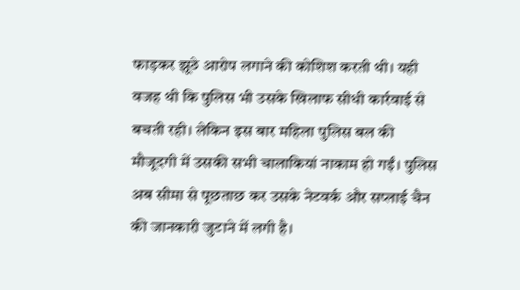फाड़कर झूठे आरोप लगाने की कोशिश करती थी। यही वजह थी कि पुलिस भी उसके खिलाफ सीधी कार्रवाई से बचती रही। लेकिन इस बार महिला पुलिस बल की मौजूदगी में उसकी सभी चालाकियां नाकाम हो गईं। पुलिस अब सीमा से पूछताछ कर उसके नेटवर्क और सप्लाई चैन की जानकारी जुटाने में लगी है।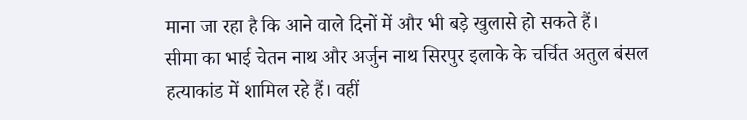माना जा रहा है कि आने वाले दिनों में और भी बड़े खुलासे हो सकते हैं।
सीमा का भाई चेतन नाथ और अर्जुन नाथ सिरपुर इलाके के चर्चित अतुल बंसल हत्याकांड में शामिल रहे हैं। वहीं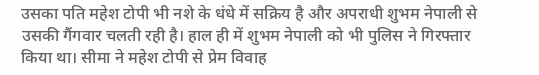उसका पति महेश टोपी भी नशे के धंधे में सक्रिय है और अपराधी शुभम नेपाली से उसकी गैंगवार चलती रही है। हाल ही में शुभम नेपाली को भी पुलिस ने गिरफ्तार किया था। सीमा ने महेश टोपी से प्रेम विवाह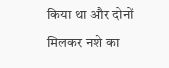किया था और दोनों मिलकर नशे का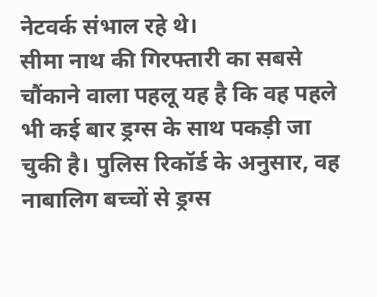नेटवर्क संभाल रहे थे।
सीमा नाथ की गिरफ्तारी का सबसे चौंकाने वाला पहलू यह है कि वह पहले भी कई बार ड्रग्स के साथ पकड़ी जा चुकी है। पुलिस रिकॉर्ड के अनुसार, वह नाबालिग बच्चों से ड्रग्स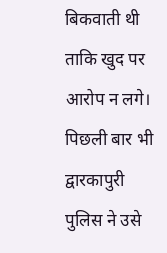बिकवाती थी ताकि खुद पर आरोप न लगे। पिछली बार भी द्वारकापुरी पुलिस ने उसे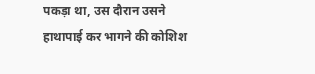पकड़ा था, उस दौरान उसने हाथापाई कर भागने की कोशिश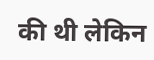की थी लेकिन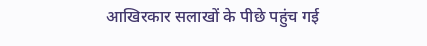आखिरकार सलाखों के पीछे पहुंच गई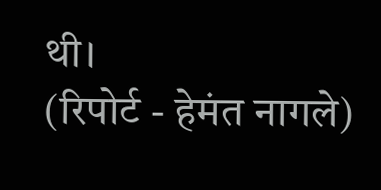थी।
(रिपोर्ट - हेमंत नागले)